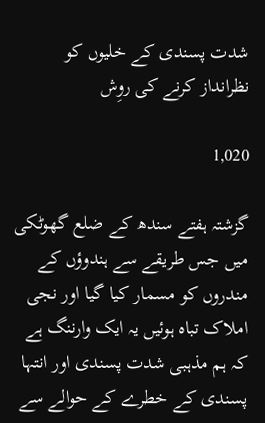شدت پسندی کے خلیوں کو نظرانداز کرنے کی روِش

1,020

گزشتہ ہفتے سندھ کے ضلع گھوٹکی میں جس طریقے سے ہندوؤں کے مندروں کو مسمار کیا گیا اور نجی املاک تباہ ہوئیں یہ ایک وارننگ ہے کہ ہم مذہبی شدت پسندی اور انتہا پسندی کے خطرے کے حوالے سے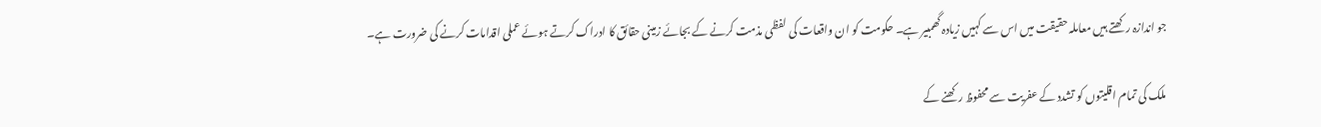جو اندازہ رکھتے ہیں معاملہ حقیقت میں اس سے کہیں زیادہ گھمبیر ہے۔ حکومت کو ان واقعات کی لفظی مذمت کرنے کے بجائے زمینی حقائق کا ادراک کرتے ہوئے عملی اقدامات کرنے کی ضرورت ہے۔

ملک کی تمام اقلیتوں کو تشدد کے عفریت سے محفوظ رکھنے کے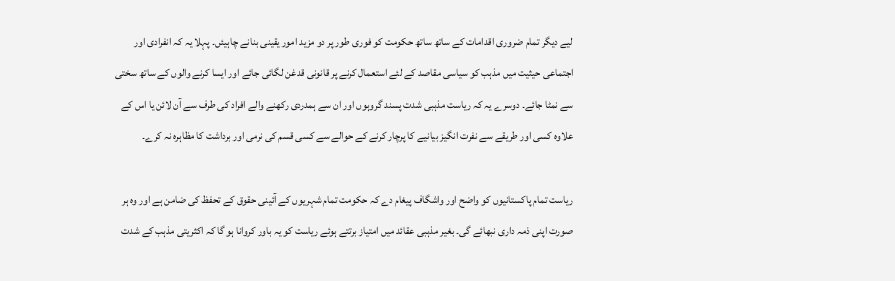لیے دیگر تمام ضروری اقدامات کے ساتھ ساتھ حکومت کو فوری طور پر دو مزید امور یقینی بنانے چاہیئں۔ پہلا یہ کہ انفرادی اور اجتماعی حیثیت میں مذہب کو سیاسی مقاصد کے لئے استعمال کرنے پر قانونی قدغن لگائی جائے اور ایسا کرنے والوں کے ساتھ سختی سے نمٹا جائے۔ دوسرے یہ کہ ریاست مذہبی شدت پسند گروہوں اور ان سے ہمدردی رکھنے والے افراد کی طرف سے آن لائن یا اس کے علاوہ کسی اور طریقے سے نفرت انگیز بیانیے کا پرچار کرنے کے حوالے سے کسی قسم کی نرمی اور برداشت کا مظاہرہ نہ کرے۔

ریاست تمام پاکستانیوں کو واضح اور واشگاف پیغام دے کہ حکومت تمام شہریوں کے آئینی حقوق کے تحفظ کی ضامن ہے اور وہ ہر صورت اپنی ذمہ داری نبھائے گی۔ بغیر مذہبی عقائد میں امتیاز برتتے ہوئے ریاست کو یہ باور کروانا ہو گا کہ اکثریتی مذہب کے شدت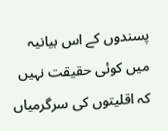پسندوں کے اس بیانیہ میں کوئی حقیقت نہیں کہ اقلیتوں کی سرگرمیاں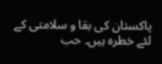پاکستان کی بقا و سلامتی کے لئے خطرہ ہیں۔ حب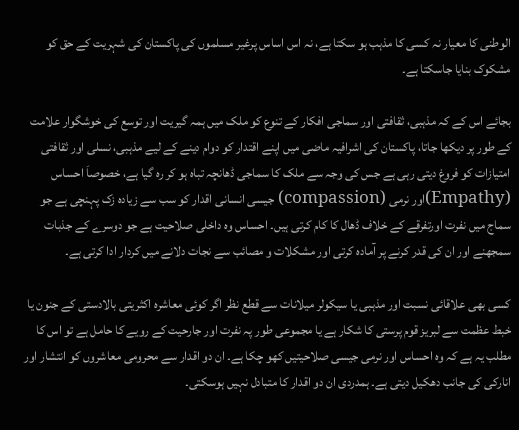الوطنی کا معیار نہ کسی کا مذہب ہو سکتا ہے، نہ اس اساس پرغیر مسلموں کی پاکستان کی شہریت کے حق کو مشکوک بنایا جاسکتا ہے۔

بجائے اس کے کہ مذہبی، ثقافتی اور سماجی افکار کے تنوع کو ملک میں ہمہ گیریت اور توسع کی خوشگوار علامت کے طور پر دیکھا جاتا، پاکستان کی اشرافیہ ماضی میں اپنے اقتدار کو دوام دینے کے لیے مذہبی، نسلی اور ثقافتی امتیازات کو فروغ دیتی رہی ہے جس کی وجہ سے ملک کا سماجی ڈھانچہ تباہ ہو کر رہ گیا ہے، خصوصاَ احساس (Empathy)اور نرمی (compassion) جیسی انسانی اقدار کو سب سے زیادہ زک پہنچی ہے جو سماج میں نفرت اورتفرقے کے خلاف ڈھال کا کام کرتی ہیں۔ احساس وہ داخلی صلاحیت ہے جو دوسرے کے جذبات سمجھنے اور ان کی قدر کرنے پر آمادہ کرتی اور مشکلات و مصائب سے نجات دلانے میں کردار ادا کرتی ہے۔

کسی بھی علاقائی نسبت اور مذہبی یا سیکولر میلانات سے قطع نظر اگر کوئی معاشرہ اکثریتی بالادستی کے جنون یا خبط عظمت سے لبریز قوم پرستی کا شکار ہے یا مجموعی طور پہ نفرت اور جارحیت کے رویے کا حامل ہے تو اس کا مطلب یہ ہے کہ وہ احساس اور نرمی جیسی صلاحیتیں کھو چکا ہے۔ ان دو اقدار سے محرومی معاشروں کو انتشار اور انارکی کی جانب دھکیل دیتی ہے۔ ہمدردی ان دو اقدار کا متبادل نہیں ہوسکتی۔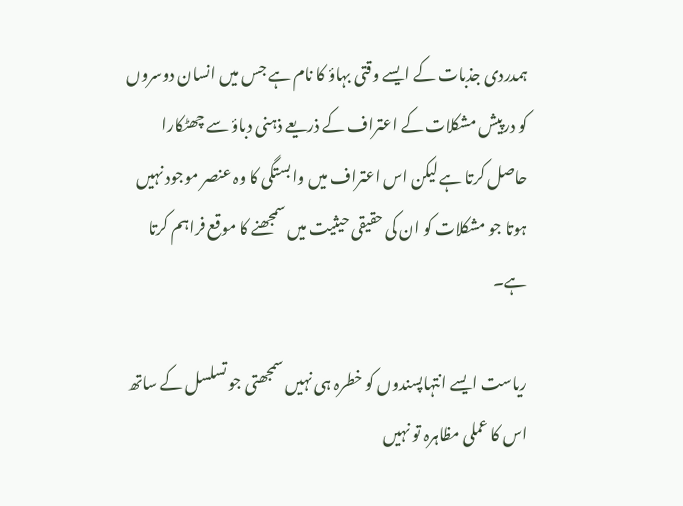ہمدردی جذبات کے ایسے وقتی بہاؤ کا نام ہے جس میں انسان دوسروں کو درپیش مشکلات کے اعتراف کے ذریعے ذہنی دباؤ سے چھٹکارا حاصل کرتا ہے لیکن اس اعتراف میں وابستگی کا وہ عنصر موجود نہیں ہوتا جو مشکلات کو ان کی حقیقی حیثیت میں سمجھنے کا موقع فراہم کرتا ہے۔

ریاست ایسے انتہاپسندوں کو خطرہ ہی نہیں سمجھتی جو تسلسل کے ساتھ اس کا عملی مظاہرہ تو نہیں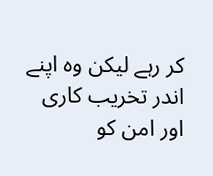کر رہے لیکن وہ اپنے اندر تخریب کاری اور امن کو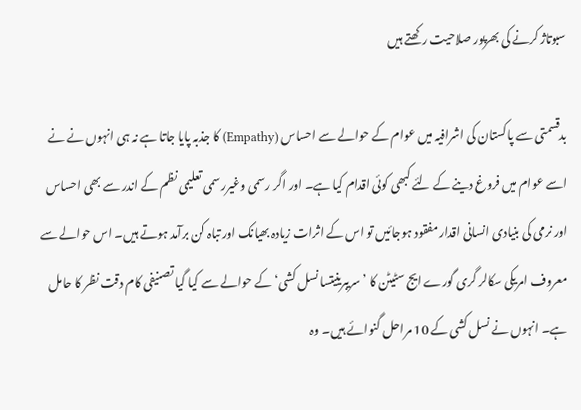سبوتاژ کرنے کی بھرپور صلاحیت رکھتے ہیں

بدقسمتی سے پاکستان کی اشرافیہ میں عوام کے حوالے سے احساس (Empathy) کا جذبہ پایا جاتا ہے نہ ہی انہوں نے نے اسے عوام میں فروغ دینے کے لئے کبھی کوئی اقدام کیا ہے۔ اور اگر رسمی وغیررسمی تعلیمی نظم کے اندر سے بھی احساس اور نرمی کی بنیادی انسانی اقدار مفقود ہوجائیں تو اس کے اثرات زیادہ بھیانک اور تباہ کن برآمد ہوتے ہیں۔ اس حوالے سے معروف امریکی سکالر گری گورے ایج سٹیٹن کا ’سریبرینیتسا نسل کشی‘ کے حوالے سے کیا گیا تصنیفی کام دقت نظر کا حامل ہے۔ انہوں نے نسل کشی کے 10 مراحل گنوائے ہیں۔ وہ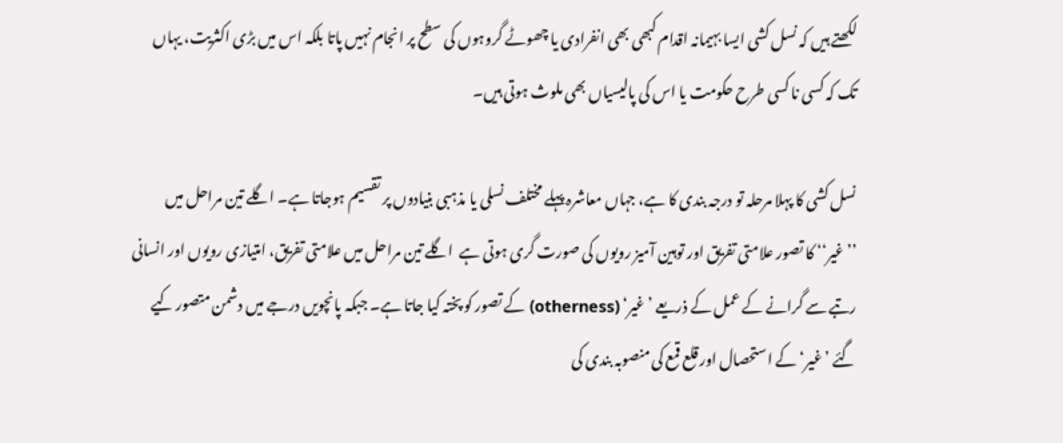لکھتے ہیں کہ نسل کشی ایسا بہیمانہ اقدام کبھی بھی انفرادی یا چھوٹے گروہوں کی سطح پر انجام نہیں پاتا بلکہ اس میں بڑی اکثریت، یہاں تک کہ کسی نا کسی طرح حکومت یا اس کی پالیسیاں بھی ملوث ہوتی ہیں۔

نسل کشی کا پہلا مرحلہ تو درجہ بندی کا ہے، جہاں معاشرہ پہلے مختلف نسلی یا مذہبی بنیادوں پر تقسیم ہوجاتا ہے۔ اگلے تین مراحل میں ’’غیر‘‘ کا تصور علامتی تفریق اور توہین آمیز رویوں کی صورت گری ہوتی ہے  اگلے تین مراحل میں علامتی تفریق، امتیازی رویوں اور انسانی رتبے سے گرانے کے عمل کے ذریعے ’غیر‘ (otherness) کے تصور کو پختہ کیا جاتا ہے۔ جبکہ پانچویں درجے میں دشمن متصور کیے گئے ’غیر‘ کے استحصال اور قلع قمع کی منصوبہ بندی کی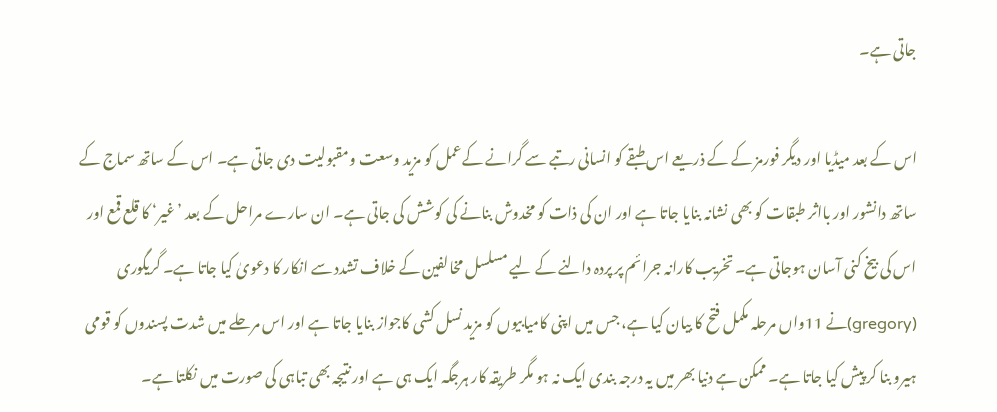جاتی ہے۔

اس کے بعد میڈیا اور دیگر فورمز کے کے ذریعے اس طبقے کو انسانی رتبے سے گرانے کےعمل کو مزید وسعت ومقبولیت دی جاتی ہے۔ اس کے ساتھ سماج کے ساتھ دانشور اور بااثر طبقات کو بھی نشانہ بنایا جاتا ہے اور ان کی ذات کو مخدوش بنانے کی کوشش کی جاتی ہے۔ ان سارے مراحل کے بعد ’غیر‘ کا قلع قمع اور اس کی بیخ کنی آسان ہوجاتی ہے۔ تخریب کارانہ جرائم پر پردہ دالنے کے لیے مسلسل مخالفین کے خلاف تشدد سے انکار کا دعویٰ کیا جاتا ہے۔ گریگوری (gregory)نے 11واں مرحلہ مکمل فتح کا بیان کیا ہے، جس میں اپنی کامیابیوں کو مزید نسل کشی کاجواز بنایا جاتا ہے اور اس مرحلے میں شدت پسندوں کو قومی ہیرو بنا کر پیش کیا جاتا ہے۔ ممکن ہے دنیا بھر میں یہ درجہ بندی ایک نہ ہو مگر طریقہ کار ہرجگہ ایک ہی ہے اور نتیجہ بھی تباہی کی صورت میں نکلتا ہے۔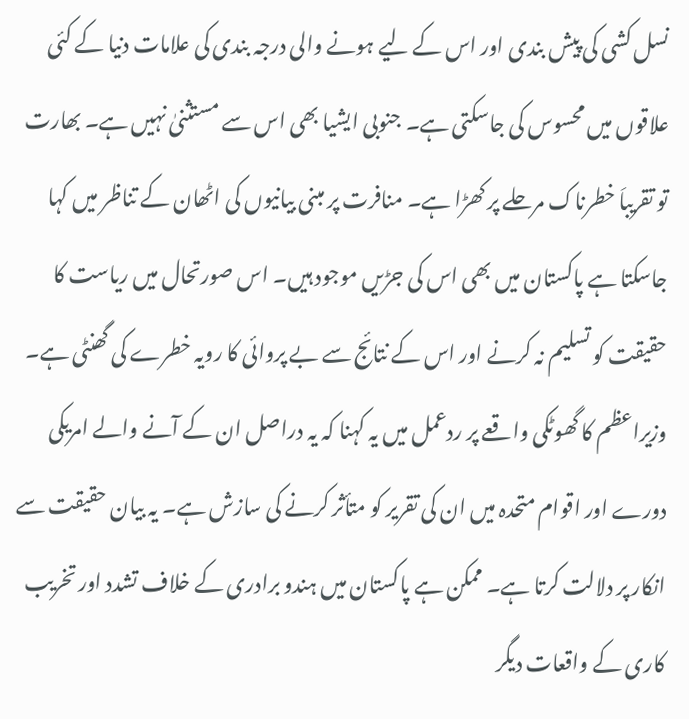نسل کشی کی پیش بندی اور اس کے لیے ہونے والی درجہ بندی کی علامات دنیا کے کئی علاقوں میں محسوس کی جاسکتی ہے۔ جنوبی ایشیا بھی اس سے مستثنیٰ نہیں ہے۔ بھارت تو تقریباَ خطرناک مرحلے پر کھڑا ہے۔ منافرت پر مبنی بیانیوں کی اٹھان کے تناظر میں کہا جاسکتا ہے پاکستان میں بھی اس کی جڑیں موجود ہیں۔ اس صورتحال میں ریاست کا حقیقت کو تسلیم نہ کرنے اور اس کے نتائج سے بے پروائی کا رویہ خطرے کی گھنٹی ہے۔ وزیراعظم کا گھوٹکی واقعے پر ردعمل میں یہ کہنا کہ یہ دراصل ان کے آنے والے امریکی دورے اور اقوام متحدہ میں ان کی تقریر کو متأثر کرنے کی سازش ہے۔ یہ بیان حقیقت سے انکار پر دلالت کرتا ہے۔ ممکن ہے پاکستان میں ہندو برادری کے خلاف تشدد اور تخریب کاری کے واقعات دیگر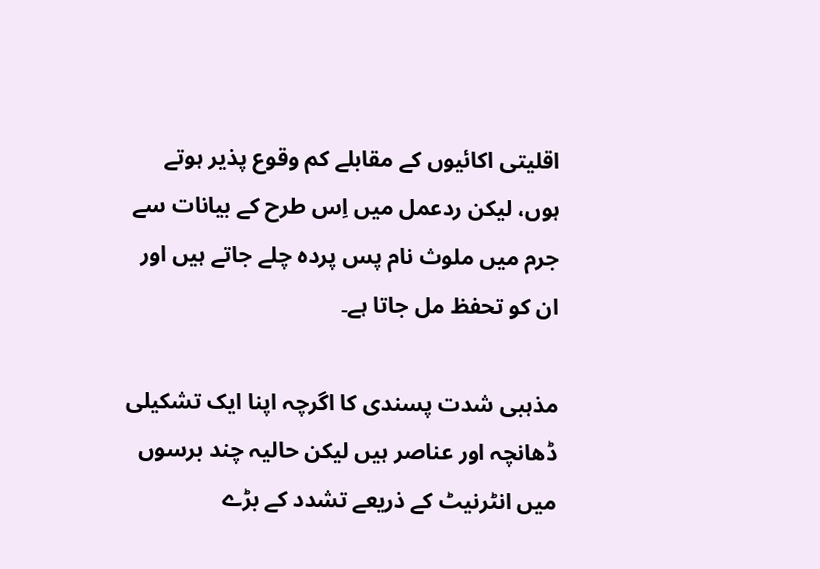اقلیتی اکائیوں کے مقابلے کم وقوع پذیر ہوتے ہوں، لیکن ردعمل میں اِس طرح کے بیانات سے جرم میں ملوث نام پس پردہ چلے جاتے ہیں اور ان کو تحفظ مل جاتا ہے۔

مذہبی شدت پسندی کا اگرچہ اپنا ایک تشکیلی ڈھانچہ اور عناصر ہیں لیکن حالیہ چند برسوں میں انٹرنیٹ کے ذریعے تشدد کے بڑے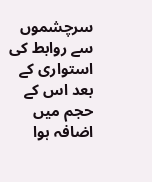سرچشموں سے روابط کی استواری کے بعد اس کے حجم میں اضافہ ہوا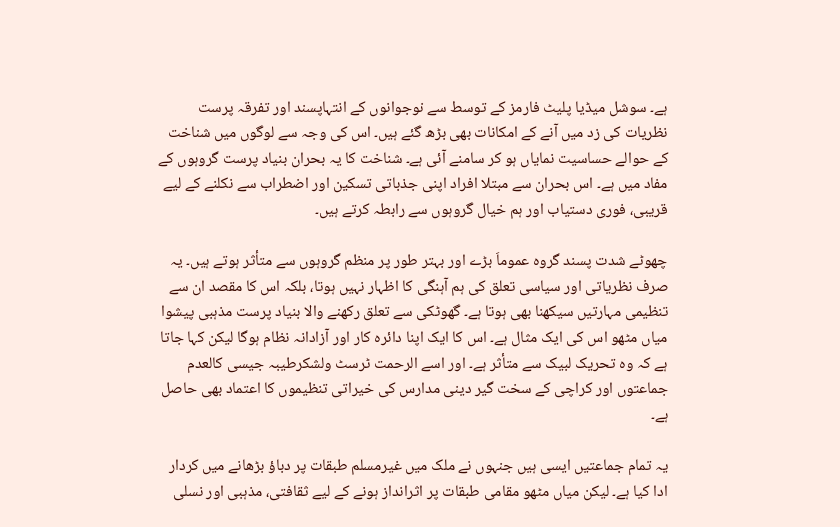ہے۔ سوشل میڈیا پلیٹ فارمز کے توسط سے نوجوانوں کے انتہاپسند اور تفرقہ پرست نظریات کی زد میں آنے کے امکانات بھی بڑھ گئے ہیں۔ اس کی وجہ سے لوگوں میں شناخت کے حوالے حساسیت نمایاں ہو کر سامنے آئی ہے۔ شناخت کا یہ بحران بنیاد پرست گروہوں کے مفاد میں ہے۔ اس بحران سے مبتلا افراد اپنی جذباتی تسکین اور اضطراب سے نکلنے کے لیے قریبی، فوری دستیاب اور ہم خیال گروہوں سے رابطہ کرتے ہیں۔

چھوٹے شدت پسند گروہ عموماَ بڑے اور بہتر طور پر منظم گروہوں سے متأثر ہوتے ہیں۔ یہ صرف نظریاتی اور سیاسی تعلق کی ہم آہنگی کا اظہار نہیں ہوتا، بلکہ اس کا مقصد ان سے تنظیمی مہارتیں سیکھنا بھی ہوتا ہے۔ گھوٹکی سے تعلق رکھنے والا بنیاد پرست مذہبی پیشوا میاں مٹھو اس کی ایک مثال ہے۔ اس کا ایک اپنا دائرہ کار اور آزادانہ نظام ہوگا لیکن کہا جاتا ہے کہ وہ تحریک لبیک سے متأثر ہے۔ اور اسے الرحمت ٹرسٹ ولشکرطیبہ جیسی کالعدم جماعتوں اور کراچی کے سخت گیر دینی مدارس کی خیراتی تنظیموں کا اعتماد بھی حاصل ہے۔

یہ تمام جماعتیں ایسی ہیں جنہوں نے ملک میں غیرمسلم طبقات پر دباؤ بڑھانے میں کردار ادا کیا ہے۔ لیکن میاں مٹھو مقامی طبقات پر اثرانداز ہونے کے لیے ثقافتی، مذہبی اور نسلی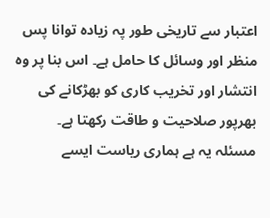اعتبار سے تاریخی طور پہ زیادہ توانا پس منظر اور وسائل کا حامل ہے۔ اس بنا پر وہ انتشار اور تخریب کاری کو بھڑکانے کی بھرپور صلاحیت و طاقت رکھتا ہے۔ مسئلہ یہ ہے ہماری ریاست ایسے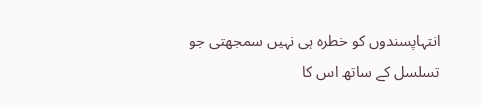انتہاپسندوں کو خطرہ ہی نہیں سمجھتی جو تسلسل کے ساتھ اس کا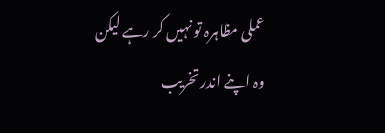عملی مظاہرہ تو نہیں کر رہے لیکن وہ اپنے اندر تخریب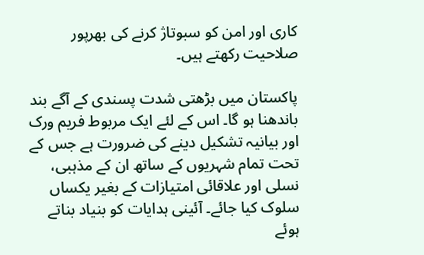کاری اور امن کو سبوتاژ کرنے کی بھرپور صلاحیت رکھتے ہیں۔

پاکستان میں بڑھتی شدت پسندی کے آگے بند باندھنا ہو گا۔ اس کے لئے ایک مربوط فریم ورک اور بیانیہ تشکیل دینے کی ضرورت ہے جس کے تحت تمام شہریوں کے ساتھ ان کے مذہبی، نسلی اور علاقائی امتیازات کے بغیر یکساں سلوک کیا جائے۔ آئینی ہدایات کو بنیاد بناتے ہوئے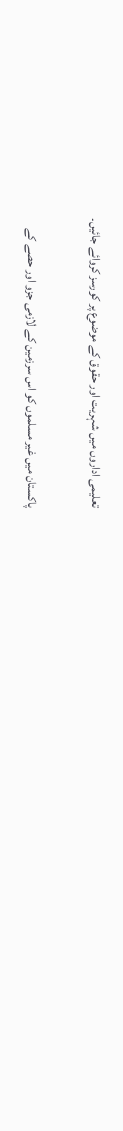تعلیمی اداروں میں شہریت اور حقوق کے موضوع پر کورسز کروائے جائیں۔

پاکستان میں غیر مسلموں کو اس سرزمین کے لازمی جزو اور حصے کے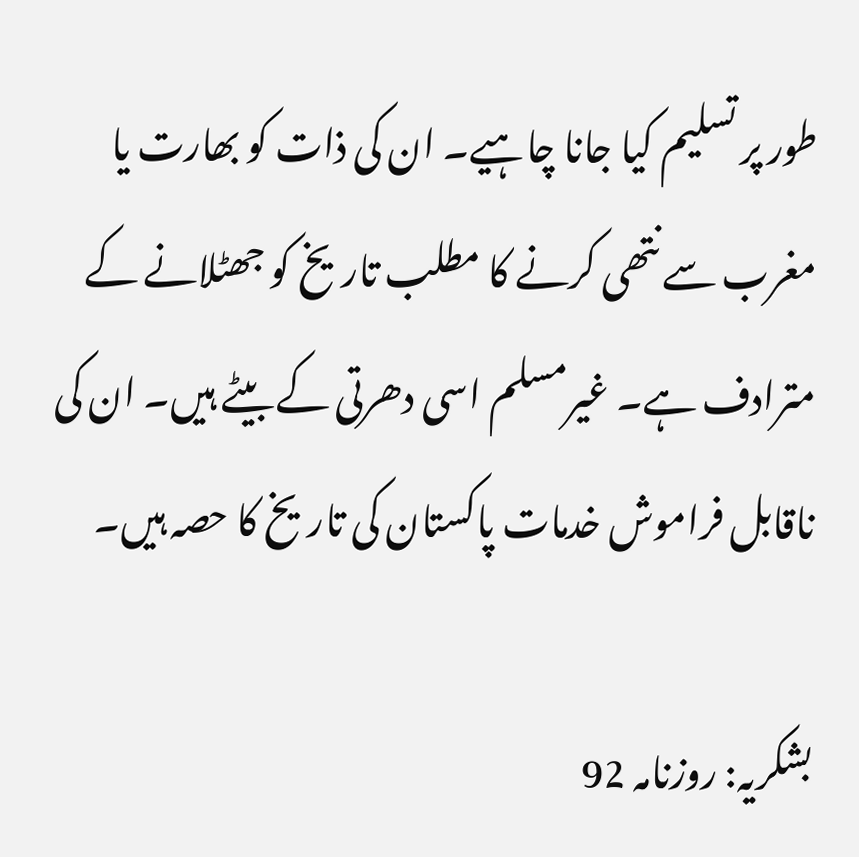طور پر تسلیم کیا جانا چاہیے۔ ان کی ذات کو بھارت یا مغرب سے نتھی کرنے کا مطلب تاریخ کو جھٹلانے کے مترادف ہے۔ غیرمسلم اسی دھرتی کے بیٹے ہیں۔ ان کی ناقابل فراموش خدمات پاکستان کی تاریخ کا حصہ ہیں۔

بشکریہ: روزنامہ 92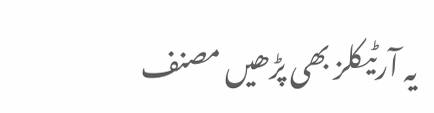یہ آرٹیکلز بھی پڑھیں مصنف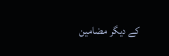کے دیگر مضامین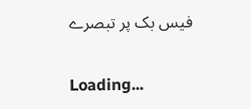فیس بک پر تبصرے

Loading...